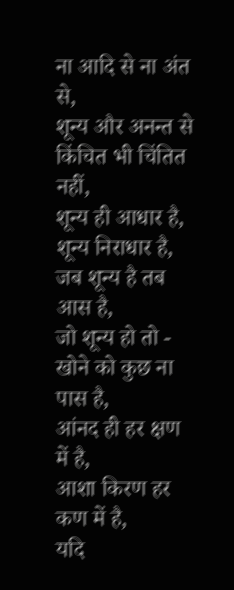ना आदि से ना अंत से,
शून्य और अनन्त से
किंचित भी चिंतित नहीं,
शून्य ही आधार है,
शून्य निराधार है,
जब शून्य है तब आस है,
जो शून्य हो तो -
खोने को कुछ ना पास है,
आंनद ही हर क्षण में है,
आशा किरण हर कण में है,
यदि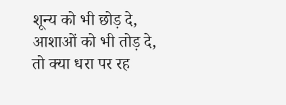शून्य को भी छोड़ दे,
आशाओं को भी तोड़ दे,
तो क्या धरा पर रह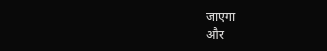जाएगा
और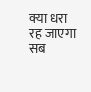क्या धरा रह जाएगा
सब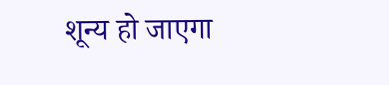शून्य हो जाएगा